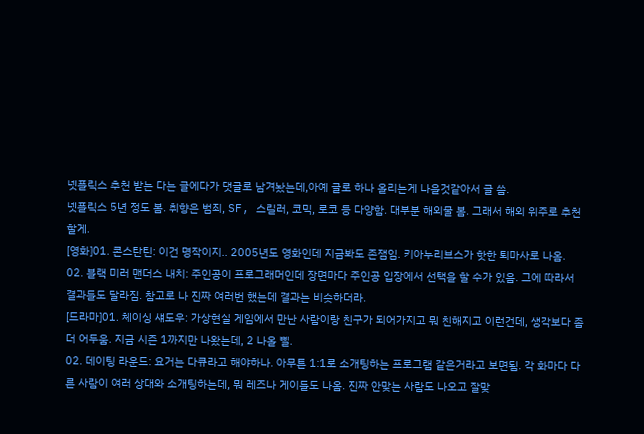넷플릭스 추천 받는 다는 글에다가 댓글로 남겨놨는데,아예 글로 하나 올리는게 나을것같아서 글 씀.
넷플릭스 5년 정도 봄. 취향은 범죄, SF, 스릴러, 코믹, 로코 등 다양함. 대부분 해외물 봄. 그래서 해외 위주로 추천할게.
[영화]01. 콘스탄틴: 이건 명작이지.. 2005년도 영화인데 지금봐도 존잼임. 키아누리브스가 핫한 퇴마사로 나옴.
02. 블랙 미러 맨더스 내치: 주인공이 프로그래머인데 장면마다 주인공 입장에서 선택을 할 수가 있음. 그에 따라서 결과들도 달라짐. 참고로 나 진짜 여러번 했는데 결과는 비슷하더라.
[드라마]01. 체이싱 섀도우: 가상현실 게임에서 만난 사람이랑 친구가 되어가지고 뭐 친해지고 이런건데, 생각보다 좀 더 어두움. 지금 시즌 1까지만 나왔는데, 2 나올 삘.
02. 데이팅 라운드: 요거는 다큐라고 해야하나. 아무튼 1:1로 소개팅하는 프로그램 같은거라고 보면됨. 각 화마다 다른 사람이 여러 상대와 소개팅하는데, 뭐 레즈나 게이들도 나옴. 진짜 안맞는 사람도 나오고 잘맞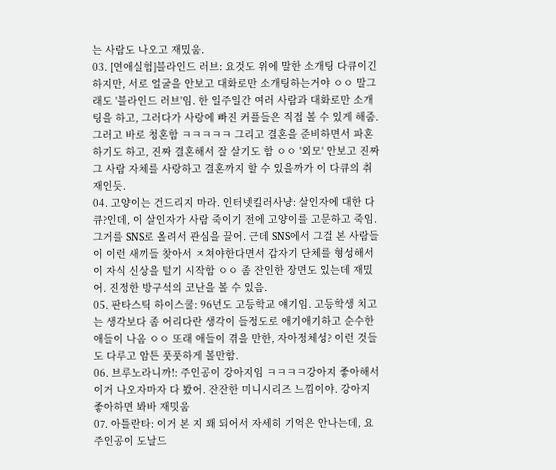는 사람도 나오고 재밌움.
03. [연애실험]블라인드 러브: 요것도 위에 말한 소개팅 다큐이긴 하지만, 서로 얼굴을 안보고 대화로만 소개팅하는거야 ㅇㅇ 말그래도 '블라인드 러브'임. 한 일주일간 여러 사람과 대화로만 소개팅을 하고, 그러다가 사랑에 빠진 커플들은 직접 볼 수 있게 해줌. 그러고 바로 청혼함 ㅋㅋㅋㅋㅋ 그리고 결혼을 준비하면서 파혼하기도 하고, 진짜 결혼해서 잘 살기도 함 ㅇㅇ '외모' 안보고 진짜 그 사람 자체를 사랑하고 결혼까지 할 수 있을까가 이 다큐의 취재인듯.
04. 고양이는 건드리지 마라. 인터넷킬러사냥: 살인자에 대한 다큐?인데, 이 살인자가 사람 죽이기 전에 고양이를 고문하고 죽임. 그거를 SNS로 올려서 관심을 끌어. 근데 SNS에서 그걸 본 사람들이 이런 새끼들 찾아서 ㅈ쳐야한다면서 갑자기 단체를 형성해서 이 자식 신상을 털기 시작함 ㅇㅇ 좀 잔인한 장면도 있는데 재밌어. 진정한 방구석의 코난을 볼 수 있음.
05. 판타스틱 하이스쿨: 96년도 고등학교 얘기임. 고등학생 치고는 생각보다 좀 어리다란 생각이 들정도로 애기애기하고 순수한 애들이 나옴 ㅇㅇ 또래 애들이 겪을 만한, 자아정체성? 이런 것들도 다루고 암튼 풋풋하게 볼만함.
06. 브루노라니까!: 주인공이 강아지임 ㅋㅋㅋㅋ강아지 좋아해서 이거 나오자마자 다 봤어. 잔잔한 미니시리즈 느낌이야. 강아지 좋아하면 봐바 재밋움
07. 아틀란타: 이거 본 지 꽤 되어서 자세히 기억은 안나는데, 요 주인공이 도날드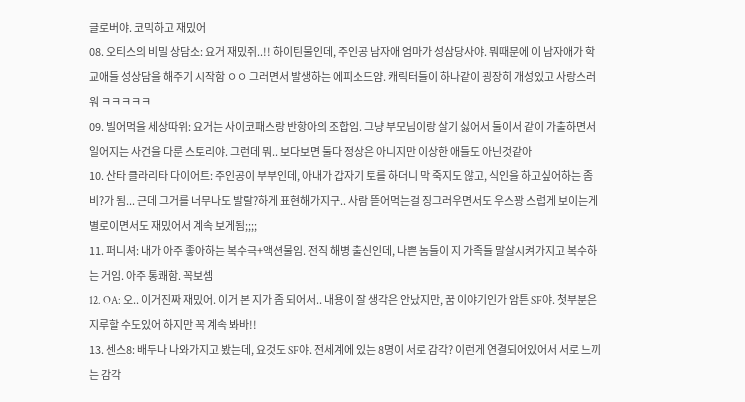글로버야. 코믹하고 재밌어
08. 오티스의 비밀 상담소: 요거 재밌쥐..!! 하이틴물인데, 주인공 남자애 엄마가 성삼당사야. 뭐때문에 이 남자애가 학교애들 성상담을 해주기 시작함 ㅇㅇ 그러면서 발생하는 에피소드얌. 캐릭터들이 하나같이 굉장히 개성있고 사랑스러워 ㅋㅋㅋㅋㅋ
09. 빌어먹을 세상따위: 요거는 사이코패스랑 반항아의 조합임. 그냥 부모님이랑 살기 싫어서 둘이서 같이 가출하면서 일어지는 사건을 다룬 스토리야. 그런데 뭐.. 보다보면 둘다 정상은 아니지만 이상한 애들도 아닌것같아
10. 산타 클라리타 다이어트: 주인공이 부부인데, 아내가 갑자기 토를 하더니 막 죽지도 않고, 식인을 하고싶어하는 좀비?가 됨... 근데 그거를 너무나도 발랄?하게 표현해가지구.. 사람 뜯어먹는걸 징그러우면서도 우스꽝 스럽게 보이는게 별로이면서도 재밌어서 계속 보게됨;;;;
11. 퍼니셔: 내가 아주 좋아하는 복수극+액션물임. 전직 해병 출신인데, 나쁜 놈들이 지 가족들 말살시켜가지고 복수하는 거임. 아주 통쾌함. 꼭보셈
12. OA: 오.. 이거진짜 재밌어. 이거 본 지가 좀 되어서.. 내용이 잘 생각은 안났지만, 꿈 이야기인가 암튼 SF야. 첫부분은 지루할 수도있어 하지만 꼭 계속 봐바!!
13. 센스8: 배두나 나와가지고 봤는데, 요것도 SF야. 전세계에 있는 8명이 서로 감각? 이런게 연결되어있어서 서로 느끼는 감각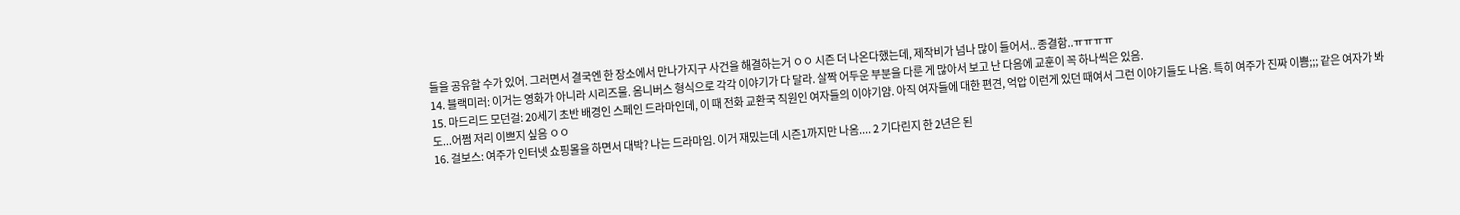들을 공유할 수가 있어. 그러면서 결국엔 한 장소에서 만나가지구 사건을 해결하는거 ㅇㅇ 시즌 더 나온다했는데, 제작비가 넘나 많이 들어서.. 종결함..ㅠㅠㅠㅠ
14. 블랙미러: 이거는 영화가 아니라 시리즈물. 옴니버스 형식으로 각각 이야기가 다 달라. 살짝 어두운 부분을 다룬 게 많아서 보고 난 다음에 교훈이 꼭 하나씩은 있음.
15. 마드리드 모던걸: 20세기 초반 배경인 스페인 드라마인데, 이 때 전화 교환국 직원인 여자들의 이야기얌. 아직 여자들에 대한 편견, 억압 이런게 있던 때여서 그런 이야기들도 나옴. 특히 여주가 진짜 이쁨;;; 같은 여자가 봐도...어쩜 저리 이쁘지 싶음 ㅇㅇ
16. 걸보스: 여주가 인터넷 쇼핑몰을 하면서 대박? 나는 드라마임. 이거 재밌는데 시즌1까지만 나옴.... 2 기다린지 한 2년은 된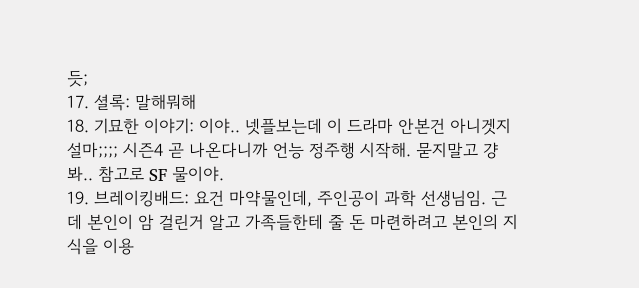듯;
17. 셜록: 말해뭐해
18. 기묘한 이야기: 이야.. 넷플보는데 이 드라마 안본건 아니겟지 설마;;;; 시즌4 곧 나온다니까 언능 정주행 시작해. 묻지말고 걍 봐.. 참고로 SF 물이야.
19. 브레이킹배드: 요건 마약물인데, 주인공이 과학 선생님임. 근데 본인이 암 걸린거 알고 가족들한테 줄 돈 마련하려고 본인의 지식을 이용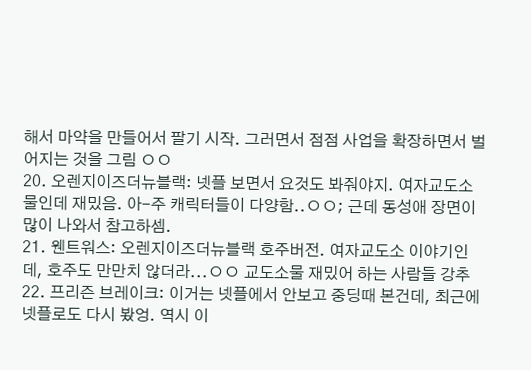해서 마약을 만들어서 팔기 시작. 그러면서 점점 사업을 확장하면서 벌어지는 것을 그림 ㅇㅇ
20. 오렌지이즈더뉴블랙: 넷플 보면서 요것도 봐줘야지. 여자교도소물인데 재밌음. 아-주 캐릭터들이 다양함..ㅇㅇ; 근데 동성애 장면이 많이 나와서 참고하셈.
21. 웬트워스: 오렌지이즈더뉴블랙 호주버전. 여자교도소 이야기인데, 호주도 만만치 않더라...ㅇㅇ 교도소물 재밌어 하는 사람들 강추
22. 프리즌 브레이크: 이거는 넷플에서 안보고 중딩때 본건데, 최근에 넷플로도 다시 봤엉. 역시 이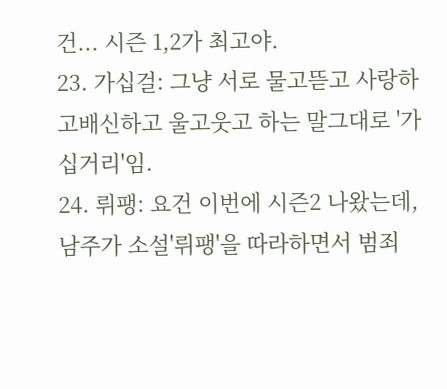건... 시즌 1,2가 최고야.
23. 가십걸: 그냥 서로 물고뜯고 사랑하고배신하고 울고웃고 하는 말그대로 '가십거리'임.
24. 뤼팽: 요건 이번에 시즌2 나왔는데, 남주가 소설'뤼팽'을 따라하면서 범죄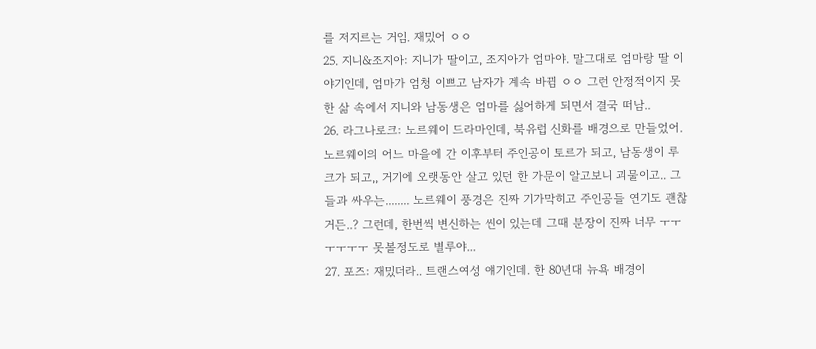를 저지르는 거임. 재밌어 ㅇㅇ
25. 지니&조지아: 지니가 딸이고, 조지아가 엄마야. 말그대로 엄마랑 딸 이야기인데, 엄마가 엄청 이쁘고 남자가 계속 바뀜 ㅇㅇ 그런 안정적이지 못한 삶 속에서 지니와 남동생은 엄마를 싫어하게 되면서 결국 떠남..
26. 라그나로크: 노르웨이 드라마인데, 북유럽 신화를 배경으로 만들었어. 노르웨이의 어느 마을에 간 이후부터 주인공이 토르가 되고, 남동생이 루크가 되고,, 거기에 오랫동안 살고 있던 한 가문이 알고보니 괴물이고.. 그들과 싸우는........ 노르웨이 풍경은 진짜 기가막히고 주인공들 연기도 괜찮거든..? 그런데, 한번씩 변신하는 씬이 있는데 그때 분장이 진짜 너무 ㅜㅜㅜㅜㅜㅜ 못볼정도로 별루야...
27. 포즈: 재밌더라.. 트랜스여성 얘기인데. 한 80년대 뉴욕 배경이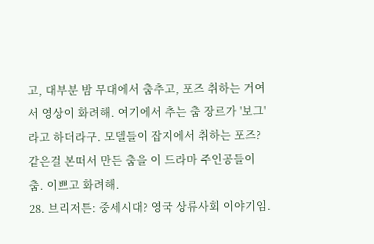고, 대부분 밤 무대에서 춤추고, 포즈 취하는 거여서 영상이 화려해. 여기에서 추는 춤 장르가 '보그' 라고 하더라구. 모델들이 잡지에서 취하는 포즈? 같은걸 본떠서 만든 춤을 이 드라마 주인공들이 춤. 이쁘고 화려해.
28. 브리저튼: 중세시대? 영국 상류사회 이야기임.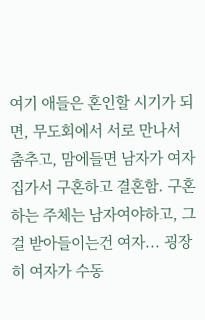여기 애들은 혼인할 시기가 되면, 무도회에서 서로 만나서 춤추고, 맘에들면 남자가 여자집가서 구혼하고 결혼함. 구혼하는 주체는 남자여야하고, 그걸 받아들이는건 여자... 굉장히 여자가 수동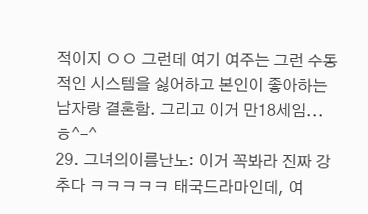적이지 ㅇㅇ 그런데 여기 여주는 그런 수동적인 시스템을 싫어하고 본인이 좋아하는 남자랑 결혼함. 그리고 이거 만18세임...ㅎ^-^
29. 그녀의이름난노: 이거 꼭봐라 진짜 강추다 ㅋㅋㅋㅋㅋ 태국드라마인데, 여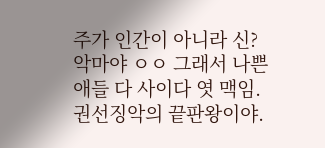주가 인간이 아니라 신? 악마야 ㅇㅇ 그래서 나쁜애들 다 사이다 엿 맥임. 권선징악의 끝판왕이야.